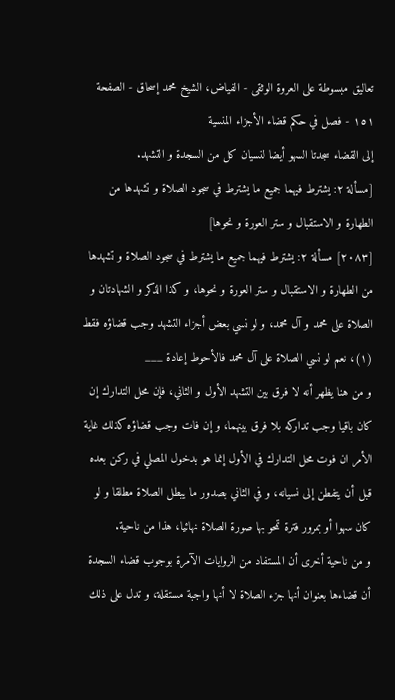تعاليق مبسوطة على العروة الوثقى - الفياض، الشيخ محمد إسحاق - الصفحة ١٥١ - فصل في حكم قضاء الأجزاء المنسية
إلى القضاء سجدتا السهو أيضا لنسيان كل من السجدة و التشهد.
[مسألة ٢: يشترط فيهما جميع ما يشترط في سجود الصلاة و تشهدها من الطهارة و الاستقبال و ستر العورة و نحوها]
[٢٠٨٣] مسألة ٢: يشترط فيهما جميع ما يشترط في سجود الصلاة و تشهدها من الطهارة و الاستقبال و ستر العورة و نحوها، و كذا الذكر و الشهادتان و الصلاة على محمد و آل محمد، و لو نسي بعض أجزاء التشهد وجب قضاؤه فقط (١)، نعم لو نسي الصلاة على آل محمد فالأحوط إعادة ___
و من هنا يظهر أنه لا فرق بين التشهد الأول و الثاني، فإن محل التدارك إن كان باقيا وجب تداركه بلا فرق بينهما، و إن فات وجب قضاؤه كذلك غاية الأمر ان فوت محل التدارك في الأول إنما هو بدخول المصلي في ركن بعده قبل أن يتفطن إلى نسيانه، و في الثاني بصدور ما يبطل الصلاة مطلقا و لو كان سهوا أو بمرور فترة تمحو بها صورة الصلاة نهائيا، هذا من ناحية.
و من ناحية أخرى أن المستفاد من الروايات الآمرة بوجوب قضاء السجدة أن قضاءها بعنوان أنها جزء الصلاة لا أنها واجبة مستقلة، و تدل على ذلك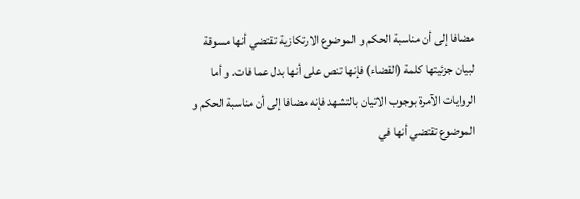مضافا إلى أن مناسبة الحكم و الموضوع الارتكازية تقتضي أنها مسوقة لبيان جزئيتها كلمة (القضاء) فإنها تنص على أنها بدل عما فات. و أما الروايات الآمرة بوجوب الاتيان بالتشهد فإنه مضافا إلى أن مناسبة الحكم و الموضوع تقتضي أنها في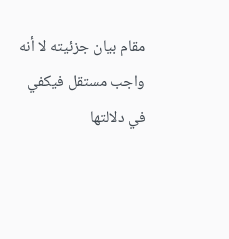مقام بيان جزئيته لا أنه واجب مستقل فيكفي في دلالتها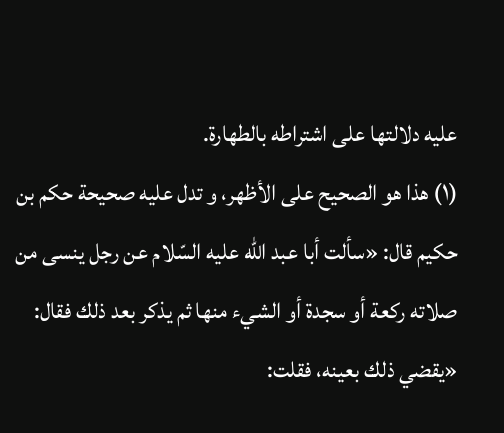عليه دلالتها على اشتراطه بالطهارة.
(١) هذا هو الصحيح على الأظهر، و تدل عليه صحيحة حكم بن حكيم قال: «سألت أبا عبد اللّه عليه السّلام عن رجل ينسى من صلاته ركعة أو سجدة أو الشيء منها ثم يذكر بعد ذلك فقال: «يقضي ذلك بعينه، فقلت: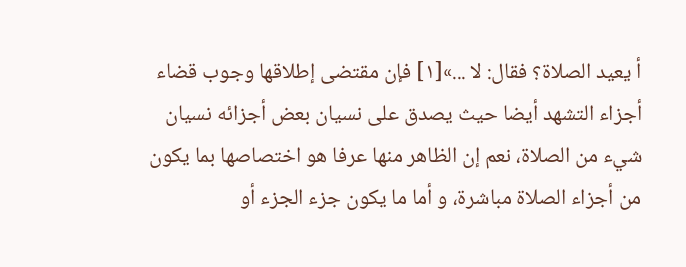أ يعيد الصلاة؟ فقال: لا ...»[١] فإن مقتضى إطلاقها وجوب قضاء أجزاء التشهد أيضا حيث يصدق على نسيان بعض أجزائه نسيان شيء من الصلاة، نعم إن الظاهر منها عرفا هو اختصاصها بما يكون من أجزاء الصلاة مباشرة، و أما ما يكون جزء الجزء أو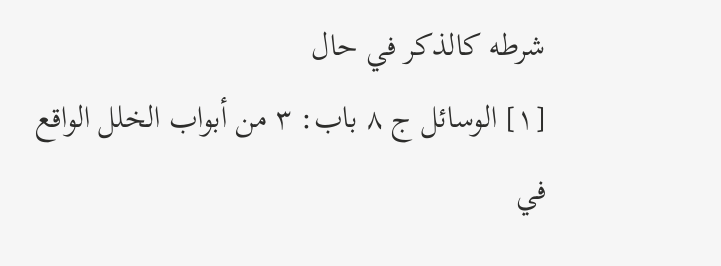شرطه كالذكر في حال
[١] الوسائل ج ٨ باب: ٣ من أبواب الخلل الواقع في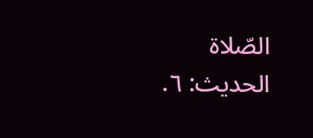الصّلاة الحديث: ٦.